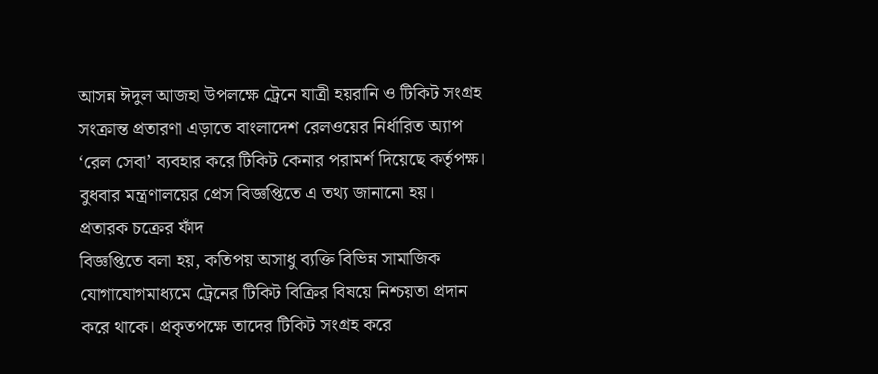আসন্ন ঈদুল আজহা উপলক্ষে ট্রেনে যাত্রী হয়রানি ও টিকিট সংগ্রহ সংক্রান্ত প্রতারণা এড়াতে বাংলাদেশ রেলওয়ের নির্ধারিত অ্যাপ ‘রেল সেবা’ ব্যবহার করে টিকিট কেনার পরামর্শ দিয়েছে কর্তৃপক্ষ। বুধবার মন্ত্রণালয়ের প্রেস বিজ্ঞপ্তিতে এ তথ্য জানানো হয়।
প্রতারক চক্রের ফাঁদ
বিজ্ঞপ্তিতে বলা হয়, কতিপয় অসাধু ব্যক্তি বিভিন্ন সামাজিক যোগাযোগমাধ্যমে ট্রেনের টিকিট বিক্রির বিষয়ে নিশ্চয়তা প্রদান করে থাকে। প্রকৃতপক্ষে তাদের টিকিট সংগ্রহ করে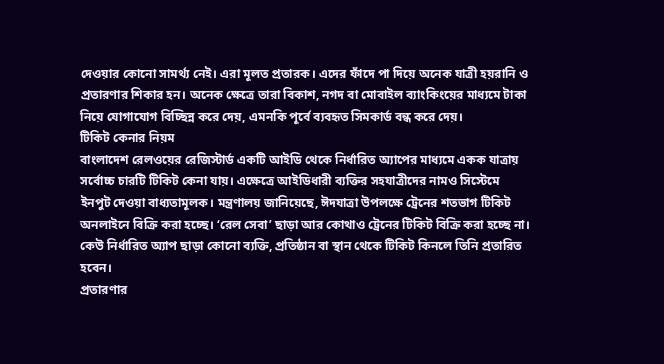দেওয়ার কোনো সামর্থ্য নেই। এরা মূলত প্রতারক। এদের ফাঁদে পা দিয়ে অনেক যাত্রী হয়রানি ও প্রতারণার শিকার হন। অনেক ক্ষেত্রে তারা বিকাশ, নগদ বা মোবাইল ব্যাংকিংয়ের মাধ্যমে টাকা নিয়ে যোগাযোগ বিচ্ছিন্ন করে দেয়, এমনকি পূর্বে ব্যবহৃত সিমকার্ড বন্ধ করে দেয়।
টিকিট কেনার নিয়ম
বাংলাদেশ রেলওয়ের রেজিস্টার্ড একটি আইডি থেকে নির্ধারিত অ্যাপের মাধ্যমে একক যাত্রায় সর্বোচ্চ চারটি টিকিট কেনা যায়। এক্ষেত্রে আইডিধারী ব্যক্তির সহযাত্রীদের নামও সিস্টেমে ইনপুট দেওয়া বাধ্যতামূলক। মন্ত্রণালয় জানিয়েছে, ঈদযাত্রা উপলক্ষে ট্রেনের শতভাগ টিকিট অনলাইনে বিক্রি করা হচ্ছে। ‘রেল সেবা’ ছাড়া আর কোথাও ট্রেনের টিকিট বিক্রি করা হচ্ছে না। কেউ নির্ধারিত অ্যাপ ছাড়া কোনো ব্যক্তি, প্রতিষ্ঠান বা স্থান থেকে টিকিট কিনলে তিনি প্রতারিত হবেন।
প্রতারণার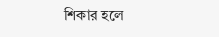শিকার হলে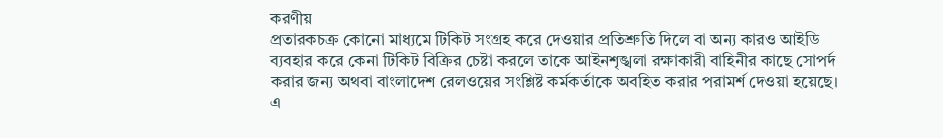করণীয়
প্রতারকচক্র কোনো মাধ্যমে টিকিট সংগ্রহ করে দেওয়ার প্রতিশ্রুতি দিলে বা অন্য কারও আইডি ব্যবহার করে কেনা টিকিট বিক্রির চেষ্টা করলে তাকে আইনশৃঙ্খলা রক্ষাকারী বাহিনীর কাছে সোপর্দ করার জন্য অথবা বাংলাদেশ রেলওয়ের সংশ্লিষ্ট কর্মকর্তাকে অবহিত করার পরামর্শ দেওয়া হয়েছে। এ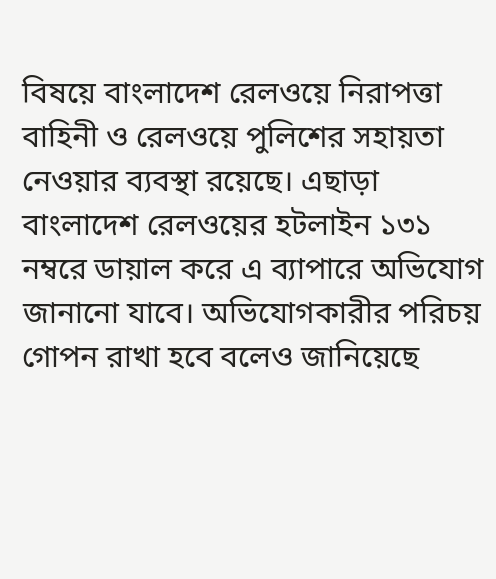বিষয়ে বাংলাদেশ রেলওয়ে নিরাপত্তা বাহিনী ও রেলওয়ে পুলিশের সহায়তা নেওয়ার ব্যবস্থা রয়েছে। এছাড়া বাংলাদেশ রেলওয়ের হটলাইন ১৩১ নম্বরে ডায়াল করে এ ব্যাপারে অভিযোগ জানানো যাবে। অভিযোগকারীর পরিচয় গোপন রাখা হবে বলেও জানিয়েছে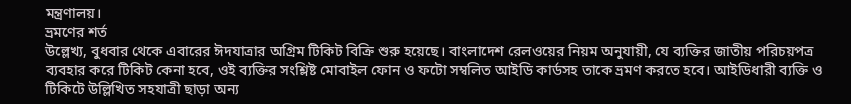মন্ত্রণালয়।
ভ্রমণের শর্ত
উল্লেখ্য, বুধবার থেকে এবারের ঈদযাত্রার অগ্রিম টিকিট বিক্রি শুরু হয়েছে। বাংলাদেশ রেলওয়ের নিয়ম অনুযায়ী, যে ব্যক্তির জাতীয় পরিচয়পত্র ব্যবহার করে টিকিট কেনা হবে, ওই ব্যক্তির সংশ্লিষ্ট মোবাইল ফোন ও ফটো সম্বলিত আইডি কার্ডসহ তাকে ভ্রমণ করতে হবে। আইডিধারী ব্যক্তি ও টিকিটে উল্লিখিত সহযাত্রী ছাড়া অন্য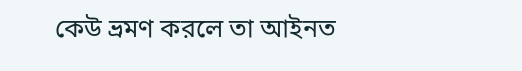কেউ ভ্রমণ করলে তা আইনত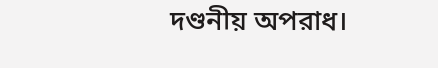দণ্ডনীয় অপরাধ।